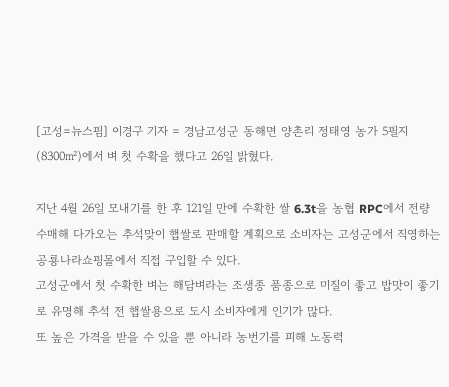[고성=뉴스핌] 이경구 기자 = 경남고성군 동해면 양촌리 정태영 농가 5필지(8300㎡)에서 벼 첫 수확을 했다고 26일 밝혔다.

지난 4월 26일 모내기를 한 후 121일 만에 수확한 쌀 6.3t을 농협 RPC에서 전량 수매해 다가오는 추석맞이 햅쌀로 판매할 계획으로 소비자는 고성군에서 직영하는 공룡나라쇼핑몰에서 직접 구입할 수 있다.
고성군에서 첫 수확한 벼는 해담벼라는 조생종 품종으로 미질이 좋고 밥맛이 좋기로 유명해 추석 전 햅쌀용으로 도시 소비자에게 인기가 많다.
또 높은 가격을 받을 수 있을 뿐 아니라 농번기를 피해 노동력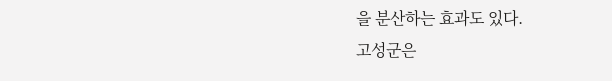을 분산하는 효과도 있다.
고성군은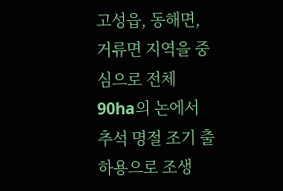고성읍, 동해면, 거류면 지역을 중심으로 전체 90ha의 논에서 추석 명절 조기 출하용으로 조생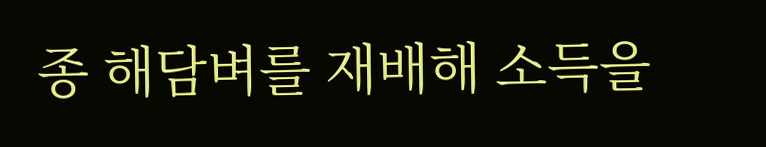종 해담벼를 재배해 소득을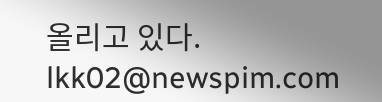올리고 있다.
lkk02@newspim.com